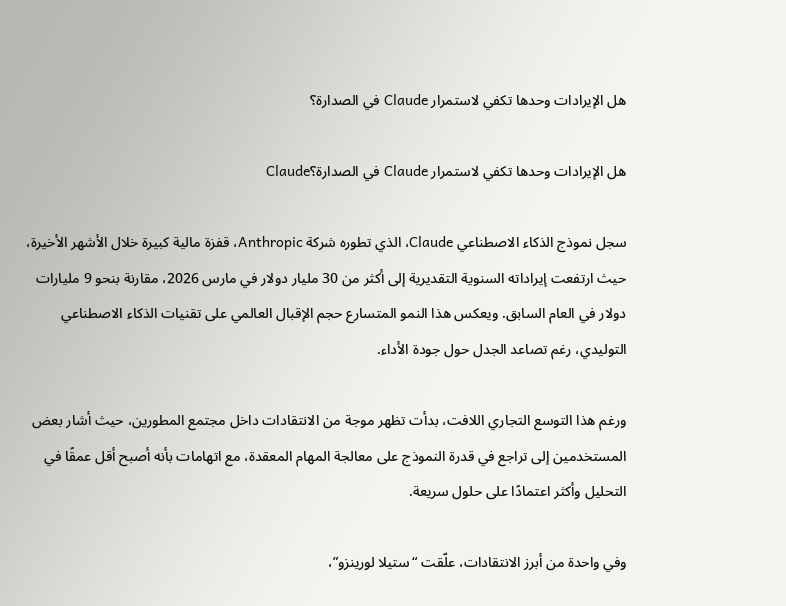هل الإيرادات وحدها تكفي لاستمرار Claude في الصدارة؟

هل الإيرادات وحدها تكفي لاستمرار Claude في الصدارة؟Claude

سجل نموذج الذكاء الاصطناعي Claude، الذي تطوره شركة Anthropic، قفزة مالية كبيرة خلال الأشهر الأخيرة، حيث ارتفعت إيراداته السنوية التقديرية إلى أكثر من 30 مليار دولار في مارس 2026، مقارنة بنحو 9 مليارات دولار في العام السابق. ويعكس هذا النمو المتسارع حجم الإقبال العالمي على تقنيات الذكاء الاصطناعي التوليدي، رغم تصاعد الجدل حول جودة الأداء.

ورغم هذا التوسع التجاري اللافت، بدأت تظهر موجة من الانتقادات داخل مجتمع المطورين، حيث أشار بعض المستخدمين إلى تراجع في قدرة النموذج على معالجة المهام المعقدة، مع اتهامات بأنه أصبح أقل عمقًا في التحليل وأكثر اعتمادًا على حلول سريعة.

وفي واحدة من أبرز الانتقادات، علّقت “ستيلا لورينزو”،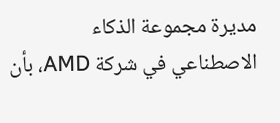مديرة مجموعة الذكاء الاصطناعي في شركة AMD، بأن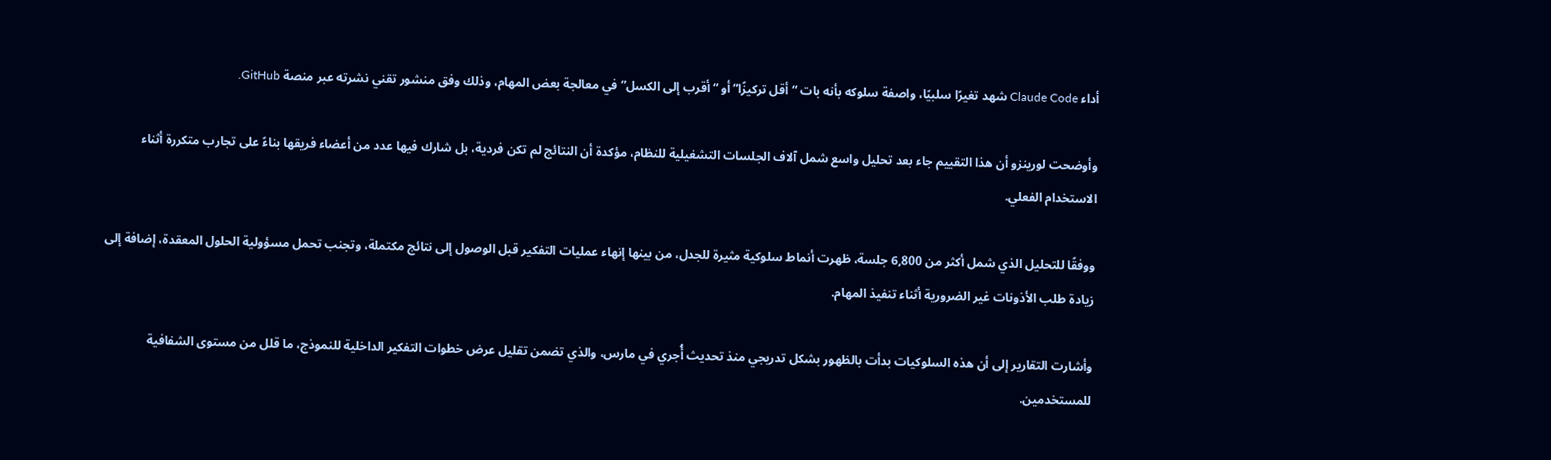أداء Claude Code شهد تغيرًا سلبيًا، واصفة سلوكه بأنه بات “أقل تركيزًا” أو “أقرب إلى الكسل” في معالجة بعض المهام، وذلك وفق منشور تقني نشرته عبر منصة GitHub.

وأوضحت لورينزو أن هذا التقييم جاء بعد تحليل واسع شمل آلاف الجلسات التشغيلية للنظام، مؤكدة أن النتائج لم تكن فردية، بل شارك فيها عدد من أعضاء فريقها بناءً على تجارب متكررة أثناء الاستخدام الفعلي.

ووفقًا للتحليل الذي شمل أكثر من 6,800 جلسة، ظهرت أنماط سلوكية مثيرة للجدل، من بينها إنهاء عمليات التفكير قبل الوصول إلى نتائج مكتملة، وتجنب تحمل مسؤولية الحلول المعقدة، إضافة إلى زيادة طلب الأذونات غير الضرورية أثناء تنفيذ المهام.

وأشارت التقارير إلى أن هذه السلوكيات بدأت بالظهور بشكل تدريجي منذ تحديث أُجري في مارس، والذي تضمن تقليل عرض خطوات التفكير الداخلية للنموذج، ما قلل من مستوى الشفافية للمستخدمين.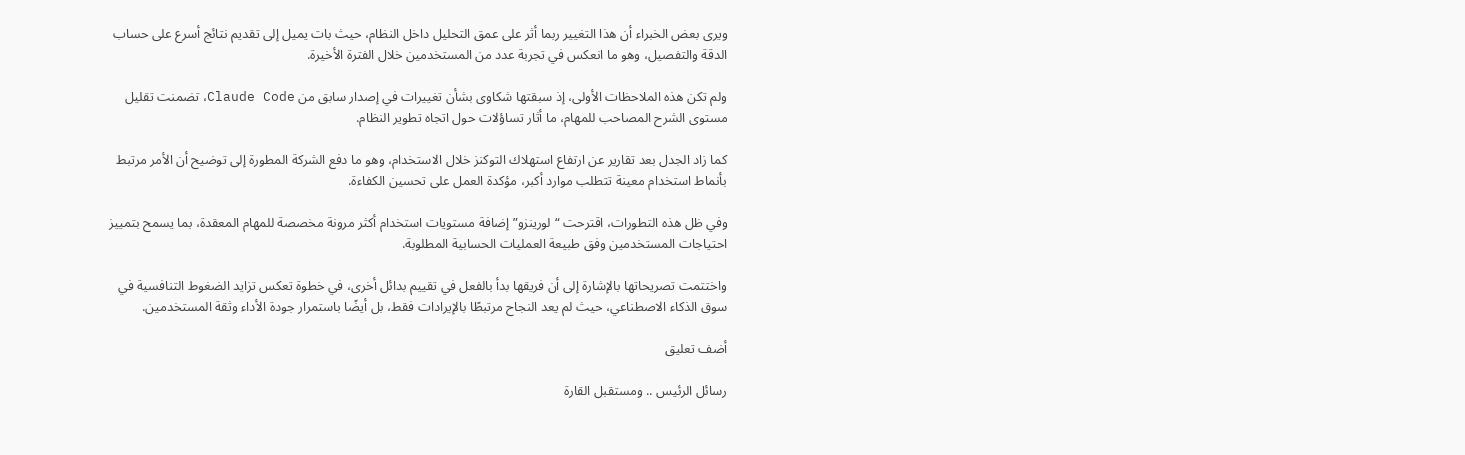ويرى بعض الخبراء أن هذا التغيير ربما أثر على عمق التحليل داخل النظام، حيث بات يميل إلى تقديم نتائج أسرع على حساب الدقة والتفصيل، وهو ما انعكس في تجربة عدد من المستخدمين خلال الفترة الأخيرة.

ولم تكن هذه الملاحظات الأولى، إذ سبقتها شكاوى بشأن تغييرات في إصدار سابق من Claude Code، تضمنت تقليل مستوى الشرح المصاحب للمهام، ما أثار تساؤلات حول اتجاه تطوير النظام.

كما زاد الجدل بعد تقارير عن ارتفاع استهلاك التوكنز خلال الاستخدام، وهو ما دفع الشركة المطورة إلى توضيح أن الأمر مرتبط بأنماط استخدام معينة تتطلب موارد أكبر، مؤكدة العمل على تحسين الكفاءة.

وفي ظل هذه التطورات، اقترحت “لورينزو” إضافة مستويات استخدام أكثر مرونة مخصصة للمهام المعقدة، بما يسمح بتمييز احتياجات المستخدمين وفق طبيعة العمليات الحسابية المطلوبة.

واختتمت تصريحاتها بالإشارة إلى أن فريقها بدأ بالفعل في تقييم بدائل أخرى، في خطوة تعكس تزايد الضغوط التنافسية في سوق الذكاء الاصطناعي، حيث لم يعد النجاح مرتبطًا بالإيرادات فقط، بل أيضًا باستمرار جودة الأداء وثقة المستخدمين.

أضف تعليق

رسائل الرئيس .. ومستقبل القارة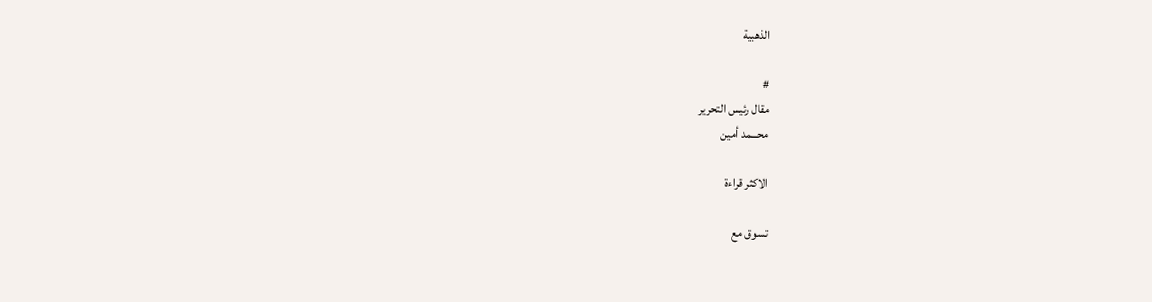الذهبية

#
مقال رئيس التحرير
محـــمد أمين

الاكثر قراءة

تسوق مع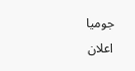جوميا
اعلان